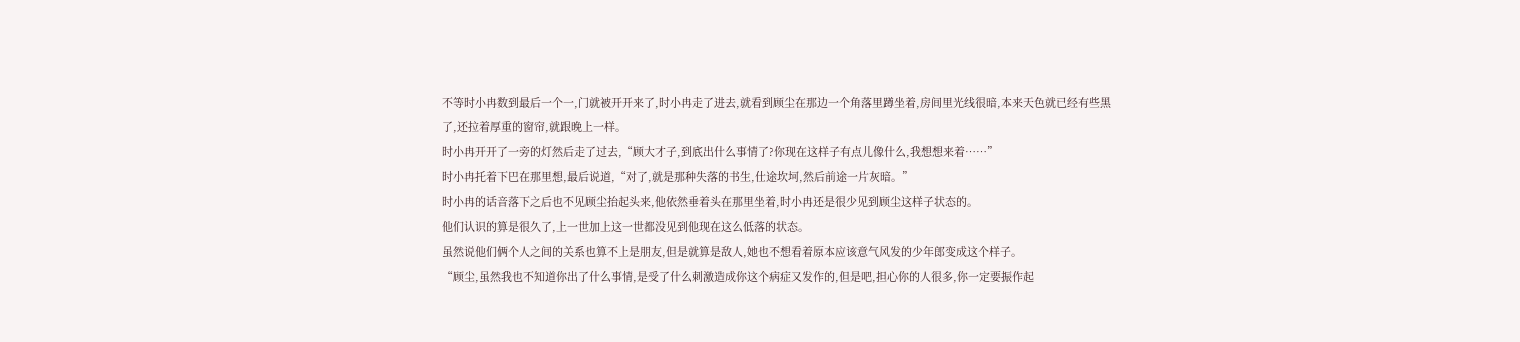不等时小冉数到最后一个一,门就被开开来了,时小冉走了进去,就看到顾尘在那边一个角落里蹲坐着,房间里光线很暗,本来天色就已经有些黑了,还拉着厚重的窗帘,就跟晚上一样。
时小冉开开了一旁的灯然后走了过去,“顾大才子,到底出什么事情了?你现在这样子有点儿像什么,我想想来着……”
时小冉托着下巴在那里想,最后说道,“对了,就是那种失落的书生,仕途坎坷,然后前途一片灰暗。”
时小冉的话音落下之后也不见顾尘抬起头来,他依然垂着头在那里坐着,时小冉还是很少见到顾尘这样子状态的。
他们认识的算是很久了,上一世加上这一世都没见到他现在这么低落的状态。
虽然说他们俩个人之间的关系也算不上是朋友,但是就算是敌人,她也不想看着原本应该意气风发的少年郎变成这个样子。
“顾尘,虽然我也不知道你出了什么事情,是受了什么刺激造成你这个病症又发作的,但是吧,担心你的人很多,你一定要振作起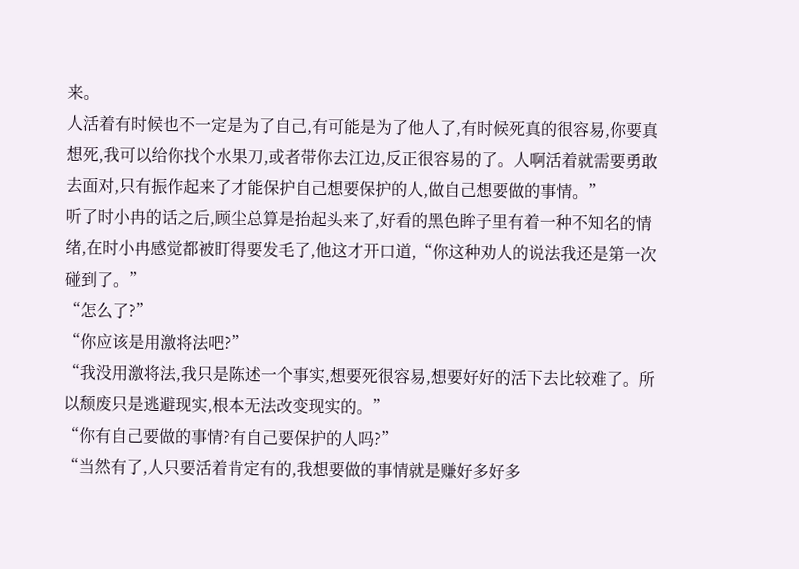来。
人活着有时候也不一定是为了自己,有可能是为了他人了,有时候死真的很容易,你要真想死,我可以给你找个水果刀,或者带你去江边,反正很容易的了。人啊活着就需要勇敢去面对,只有振作起来了才能保护自己想要保护的人,做自己想要做的事情。”
听了时小冉的话之后,顾尘总算是抬起头来了,好看的黑色眸子里有着一种不知名的情绪,在时小冉感觉都被盯得要发毛了,他这才开口道,“你这种劝人的说法我还是第一次碰到了。”
“怎么了?”
“你应该是用激将法吧?”
“我没用激将法,我只是陈述一个事实,想要死很容易,想要好好的活下去比较难了。所以颓废只是逃避现实,根本无法改变现实的。”
“你有自己要做的事情?有自己要保护的人吗?”
“当然有了,人只要活着肯定有的,我想要做的事情就是赚好多好多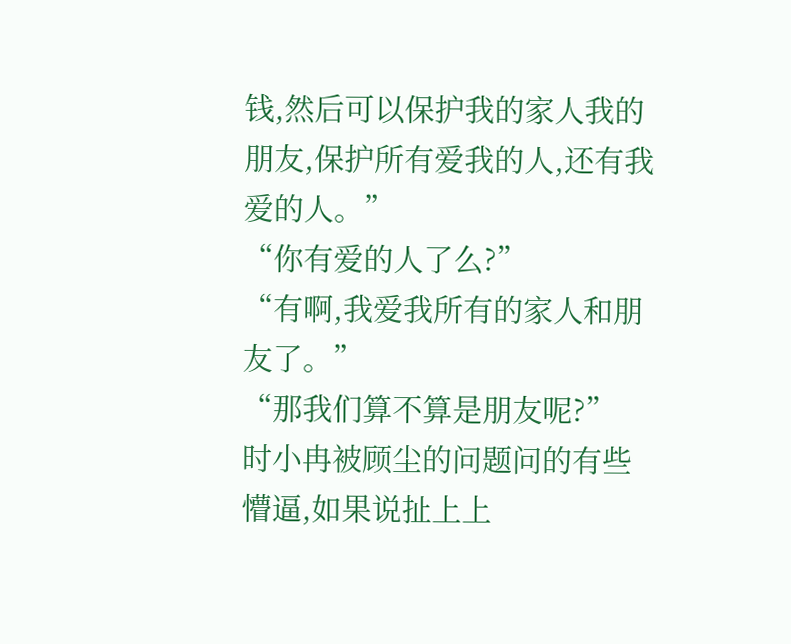钱,然后可以保护我的家人我的朋友,保护所有爱我的人,还有我爱的人。”
“你有爱的人了么?”
“有啊,我爱我所有的家人和朋友了。”
“那我们算不算是朋友呢?”
时小冉被顾尘的问题问的有些懵逼,如果说扯上上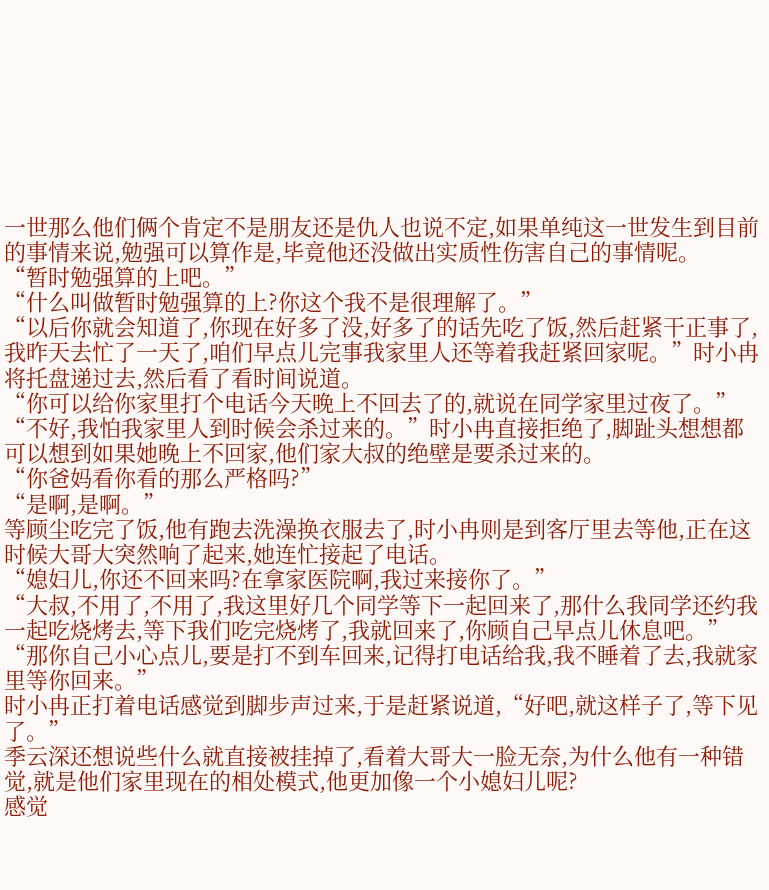一世那么他们俩个肯定不是朋友还是仇人也说不定,如果单纯这一世发生到目前的事情来说,勉强可以算作是,毕竟他还没做出实质性伤害自己的事情呢。
“暂时勉强算的上吧。”
“什么叫做暂时勉强算的上?你这个我不是很理解了。”
“以后你就会知道了,你现在好多了没,好多了的话先吃了饭,然后赶紧干正事了,我昨天去忙了一天了,咱们早点儿完事我家里人还等着我赶紧回家呢。”时小冉将托盘递过去,然后看了看时间说道。
“你可以给你家里打个电话今天晚上不回去了的,就说在同学家里过夜了。”
“不好,我怕我家里人到时候会杀过来的。”时小冉直接拒绝了,脚趾头想想都可以想到如果她晚上不回家,他们家大叔的绝壁是要杀过来的。
“你爸妈看你看的那么严格吗?”
“是啊,是啊。”
等顾尘吃完了饭,他有跑去洗澡换衣服去了,时小冉则是到客厅里去等他,正在这时候大哥大突然响了起来,她连忙接起了电话。
“媳妇儿,你还不回来吗?在拿家医院啊,我过来接你了。”
“大叔,不用了,不用了,我这里好几个同学等下一起回来了,那什么我同学还约我一起吃烧烤去,等下我们吃完烧烤了,我就回来了,你顾自己早点儿休息吧。”
“那你自己小心点儿,要是打不到车回来,记得打电话给我,我不睡着了去,我就家里等你回来。”
时小冉正打着电话感觉到脚步声过来,于是赶紧说道,“好吧,就这样子了,等下见了。”
季云深还想说些什么就直接被挂掉了,看着大哥大一脸无奈,为什么他有一种错觉,就是他们家里现在的相处模式,他更加像一个小媳妇儿呢?
感觉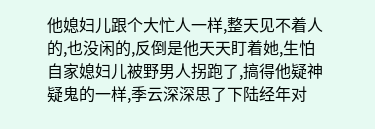他媳妇儿跟个大忙人一样,整天见不着人的,也没闲的,反倒是他天天盯着她,生怕自家媳妇儿被野男人拐跑了,搞得他疑神疑鬼的一样,季云深深思了下陆经年对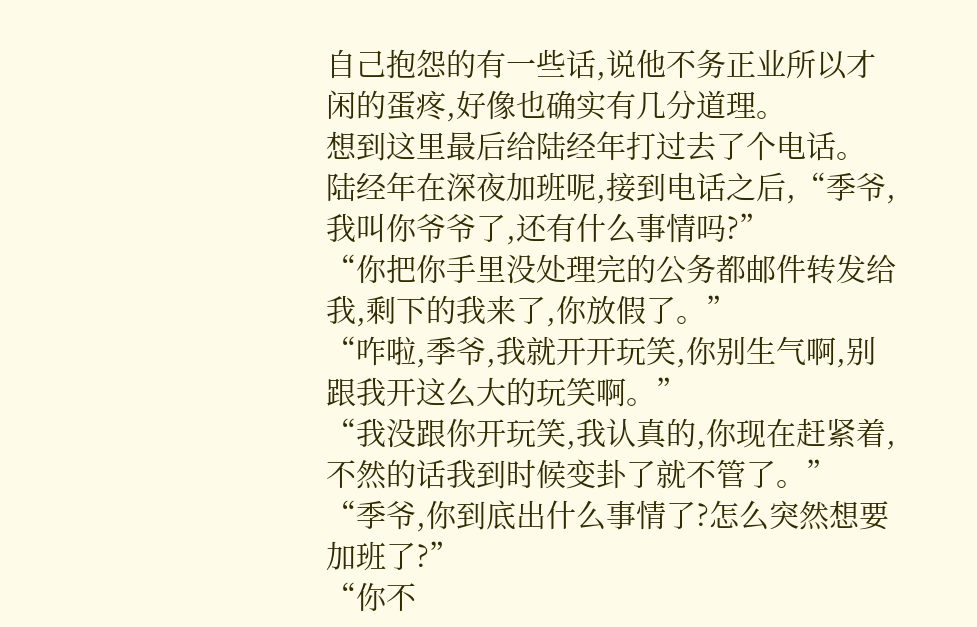自己抱怨的有一些话,说他不务正业所以才闲的蛋疼,好像也确实有几分道理。
想到这里最后给陆经年打过去了个电话。
陆经年在深夜加班呢,接到电话之后,“季爷,我叫你爷爷了,还有什么事情吗?”
“你把你手里没处理完的公务都邮件转发给我,剩下的我来了,你放假了。”
“咋啦,季爷,我就开开玩笑,你别生气啊,别跟我开这么大的玩笑啊。”
“我没跟你开玩笑,我认真的,你现在赶紧着,不然的话我到时候变卦了就不管了。”
“季爷,你到底出什么事情了?怎么突然想要加班了?”
“你不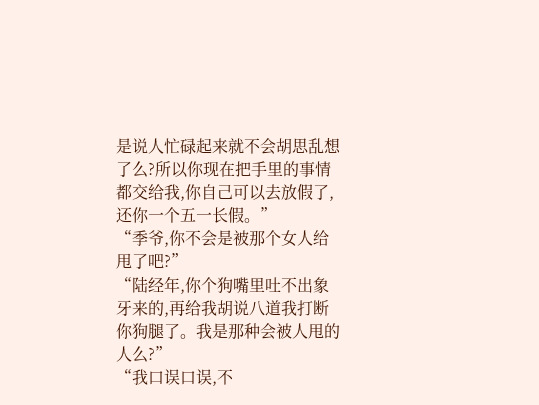是说人忙碌起来就不会胡思乱想了么?所以你现在把手里的事情都交给我,你自己可以去放假了,还你一个五一长假。”
“季爷,你不会是被那个女人给甩了吧?”
“陆经年,你个狗嘴里吐不出象牙来的,再给我胡说八道我打断你狗腿了。我是那种会被人甩的人么?”
“我口误口误,不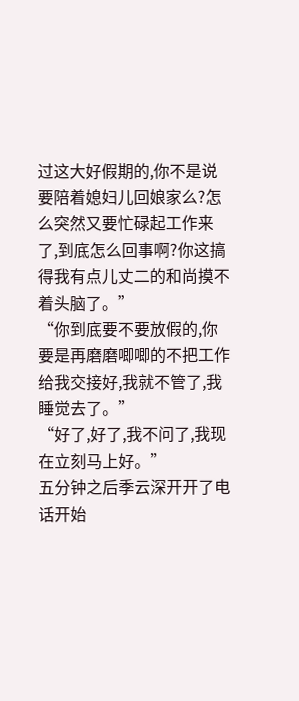过这大好假期的,你不是说要陪着媳妇儿回娘家么?怎么突然又要忙碌起工作来了,到底怎么回事啊?你这搞得我有点儿丈二的和尚摸不着头脑了。”
“你到底要不要放假的,你要是再磨磨唧唧的不把工作给我交接好,我就不管了,我睡觉去了。”
“好了,好了,我不问了,我现在立刻马上好。”
五分钟之后季云深开开了电话开始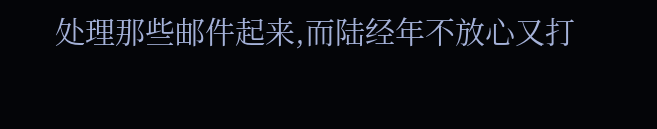处理那些邮件起来,而陆经年不放心又打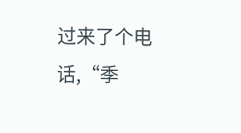过来了个电话,“季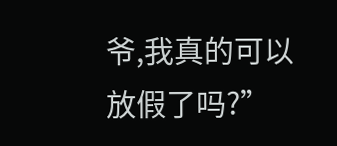爷,我真的可以放假了吗?”